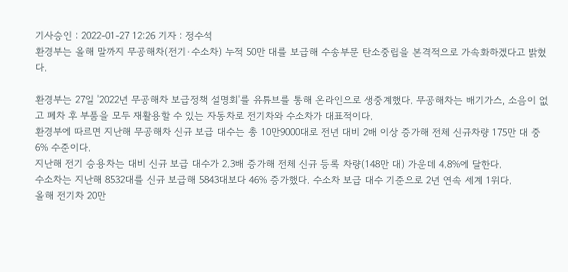기사승인 : 2022-01-27 12:26 기자 : 정수석
환경부는 올해 말까지 무공해차(전기·수소차) 누적 50만 대를 보급해 수송부문 탄소중립을 본격적으로 가속화하겠다고 밝혔다.

환경부는 27일 '2022년 무공해차 보급정책 설명회'를 유튜브를 통해 온라인으로 생중계했다. 무공해차는 배기가스, 소음이 없고 폐차 후 부품을 모두 재활용할 수 있는 자동차로 전기차와 수소차가 대표적이다.
환경부에 따르면 지난해 무공해차 신규 보급 대수는 총 10만9000대로 전년 대비 2배 이상 증가해 전체 신규차량 175만 대 중 6% 수준이다.
지난해 전기 승용차는 대비 신규 보급 대수가 2.3배 증가해 전체 신규 등록 차량(148만 대) 가운데 4.8%에 달한다.
수소차는 지난해 8532대를 신규 보급해 5843대보다 46% 증가했다. 수소차 보급 대수 기준으로 2년 연속 세계 1위다.
올해 전기차 20만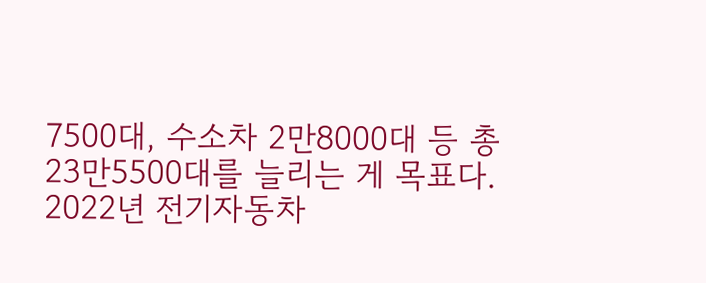7500대, 수소차 2만8000대 등 총 23만5500대를 늘리는 게 목표다.
2022년 전기자동차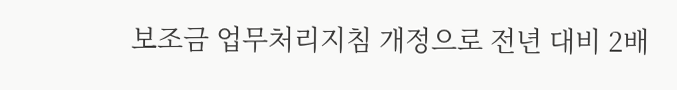보조금 업무처리지침 개정으로 전년 대비 2배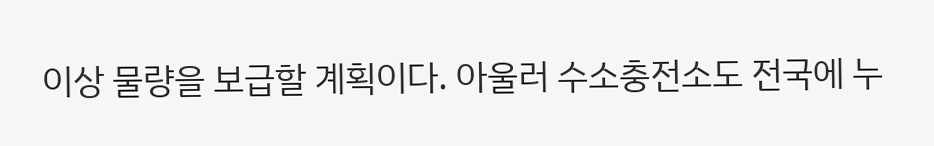이상 물량을 보급할 계획이다. 아울러 수소충전소도 전국에 누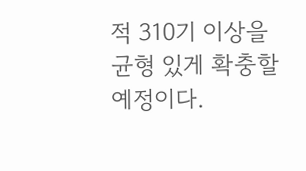적 310기 이상을 균형 있게 확충할 예정이다.